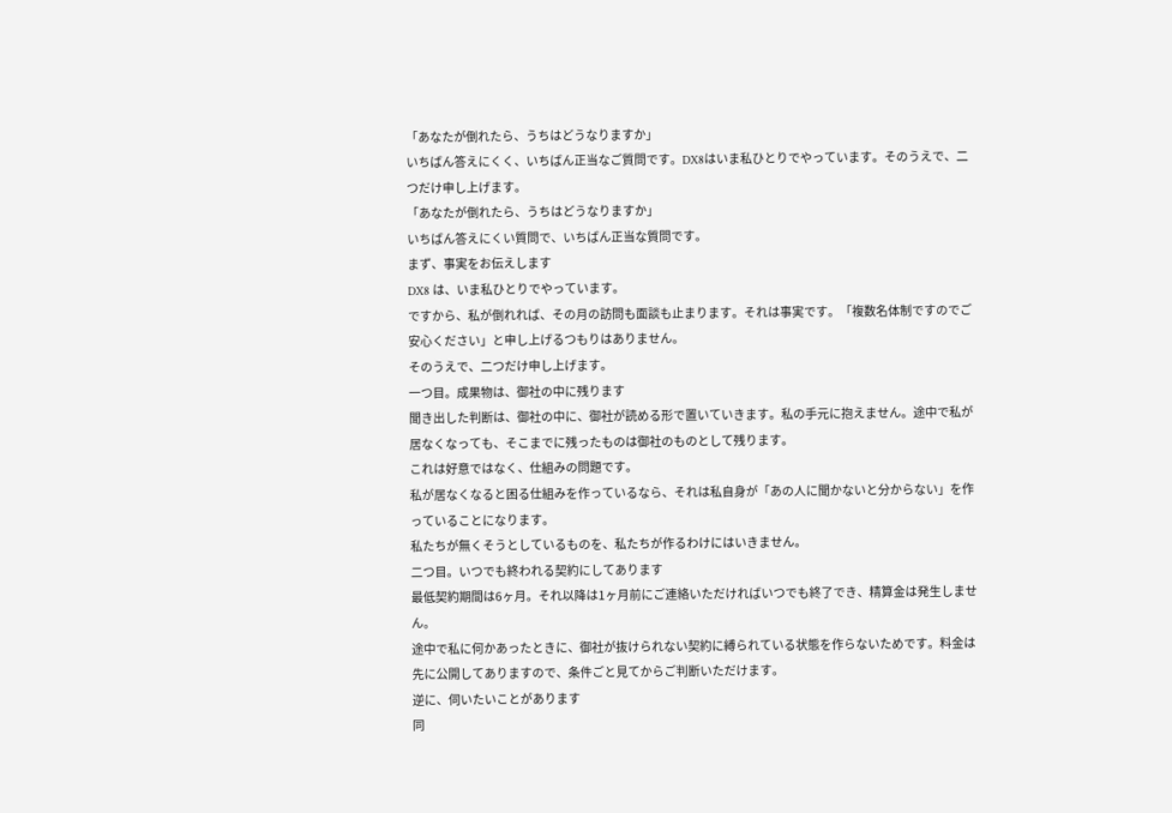「あなたが倒れたら、うちはどうなりますか」
いちばん答えにくく、いちばん正当なご質問です。DX8はいま私ひとりでやっています。そのうえで、二つだけ申し上げます。
「あなたが倒れたら、うちはどうなりますか」
いちばん答えにくい質問で、いちばん正当な質問です。
まず、事実をお伝えします
DX8 は、いま私ひとりでやっています。
ですから、私が倒れれば、その月の訪問も面談も止まります。それは事実です。「複数名体制ですのでご安心ください」と申し上げるつもりはありません。
そのうえで、二つだけ申し上げます。
一つ目。成果物は、御社の中に残ります
聞き出した判断は、御社の中に、御社が読める形で置いていきます。私の手元に抱えません。途中で私が居なくなっても、そこまでに残ったものは御社のものとして残ります。
これは好意ではなく、仕組みの問題です。
私が居なくなると困る仕組みを作っているなら、それは私自身が「あの人に聞かないと分からない」を作っていることになります。
私たちが無くそうとしているものを、私たちが作るわけにはいきません。
二つ目。いつでも終われる契約にしてあります
最低契約期間は6ヶ月。それ以降は1ヶ月前にご連絡いただければいつでも終了でき、精算金は発生しません。
途中で私に何かあったときに、御社が抜けられない契約に縛られている状態を作らないためです。料金は先に公開してありますので、条件ごと見てからご判断いただけます。
逆に、伺いたいことがあります
同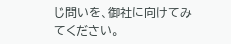じ問いを、御社に向けてみてください。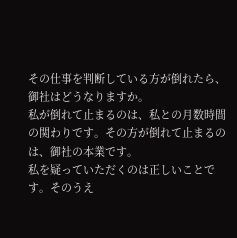その仕事を判断している方が倒れたら、御社はどうなりますか。
私が倒れて止まるのは、私との月数時間の関わりです。その方が倒れて止まるのは、御社の本業です。
私を疑っていただくのは正しいことです。そのうえ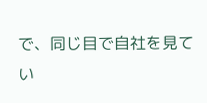で、同じ目で自社を見てい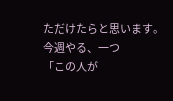ただけたらと思います。
今週やる、一つ
「この人が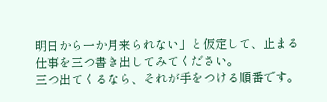明日から一か月来られない」と仮定して、止まる仕事を三つ書き出してみてください。
三つ出てくるなら、それが手をつける順番です。